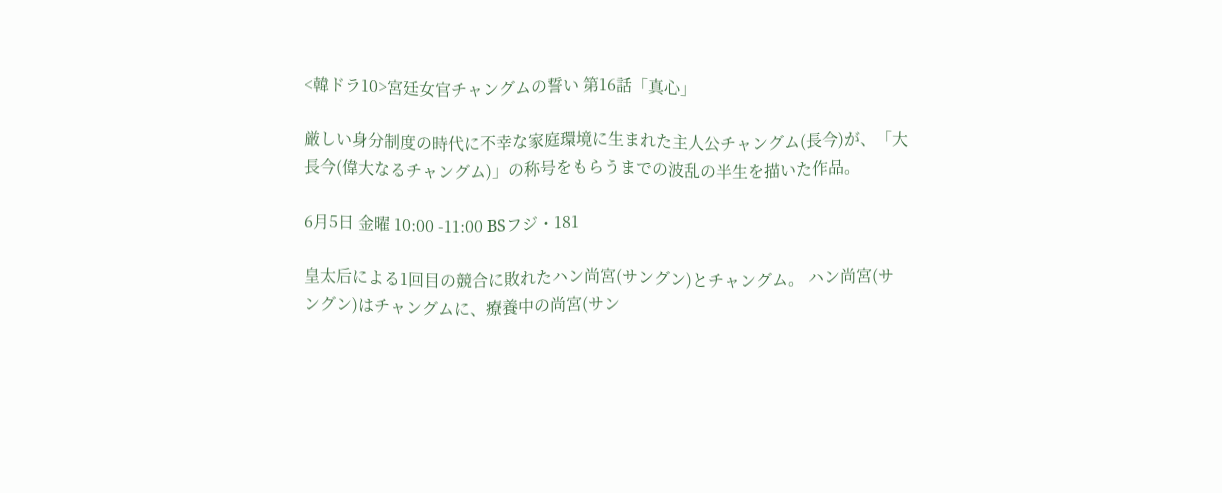<韓ドラ10>宮廷女官チャングムの誓い 第16話「真心」

厳しい身分制度の時代に不幸な家庭環境に生まれた主人公チャングム(長今)が、「大長今(偉大なるチャングム)」の称号をもらうまでの波乱の半生を描いた作品。

6月5日 金曜 10:00 -11:00 BSフジ・181

皇太后による1回目の競合に敗れたハン尚宮(サングン)とチャングム。 ハン尚宮(サングン)はチャングムに、療養中の尚宮(サン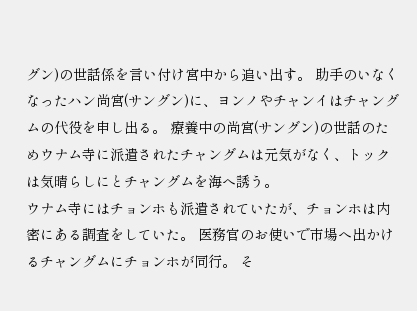グン)の世話係を言い付け宮中から追い出す。 助手のいなくなったハン尚宮(サングン)に、ヨンノやチャンイはチャングムの代役を申し出る。 療養中の尚宮(サングン)の世話のためウナム寺に派遣されたチャングムは元気がなく、トックは気晴らしにとチャングムを海へ誘う。
ウナム寺にはチョンホも派遣されていたが、チョンホは内密にある調査をしていた。 医務官のお使いで市場へ出かけるチャングムにチョンホが同行。 そ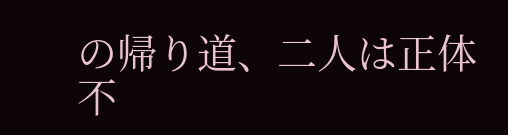の帰り道、二人は正体不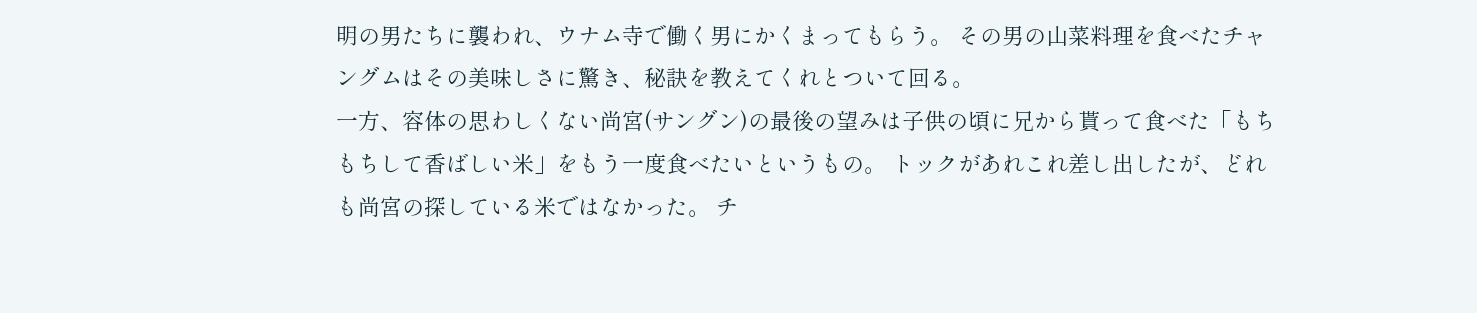明の男たちに襲われ、ウナム寺で働く男にかくまってもらう。 その男の山菜料理を食べたチャングムはその美味しさに驚き、秘訣を教えてくれとついて回る。
一方、容体の思わしくない尚宮(サングン)の最後の望みは子供の頃に兄から貰って食べた「もちもちして香ばしい米」をもう一度食べたいというもの。 トックがあれこれ差し出したが、どれも尚宮の探している米ではなかった。 チ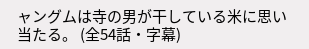ャングムは寺の男が干している米に思い当たる。 (全54話・字幕)